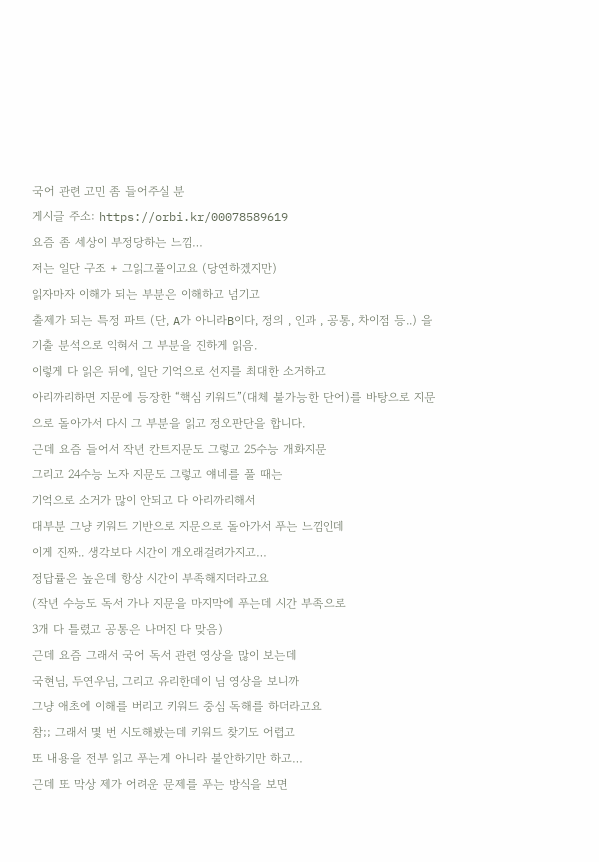국어 관련 고민 좀 들어주실 분
게시글 주소: https://orbi.kr/00078589619
요즘 좀 세상이 부정당하는 느낌…
저는 일단 구조 + 그읽그풀이고요 (당연하겠지만)
읽자마자 이해가 되는 부분은 이해하고 넘기고
출제가 되는 특정 파트 (단, A가 아니라B이다, 정의 , 인과 , 공통, 차이점 등..) 을 기출 분석으로 익혀서 그 부분을 진하게 읽음.
이렇게 다 읽은 뒤에, 일단 기억으로 선지를 최대한 소거하고
아리까리하면 지문에 등장한 “핵심 키워드”(대체 불가능한 단어)를 바탕으로 지문으로 돌아가서 다시 그 부분을 읽고 정오판단을 합니다.
근데 요즘 들어서 작년 칸트지문도 그렇고 25수능 개화지문
그리고 24수능 노자 지문도 그렇고 얘네를 풀 때는
기억으로 소거가 많이 안되고 다 아리까리해서
대부분 그냥 키워드 기반으로 지문으로 돌아가서 푸는 느낌인데
이게 진짜.. 생각보다 시간이 개오래걸려가지고…
정답률은 높은데 항상 시간이 부족해지더라고요
(작년 수능도 독서 가나 지문을 마지막에 푸는데 시간 부족으로
3개 다 틀렸고 공통은 나머진 다 맞음)
근데 요즘 그래서 국어 독서 관련 영상을 많이 보는데
국현님, 두연우님, 그리고 유리한데이 님 영상을 보니까
그냥 애초에 이해를 버리고 키워드 중심 독해를 하더라고요
참;; 그래서 몇 번 시도해봤는데 키워드 찾기도 어렵고
또 내용을 전부 읽고 푸는게 아니라 불안하기만 하고…
근데 또 막상 제가 어려운 문제를 푸는 방식을 보면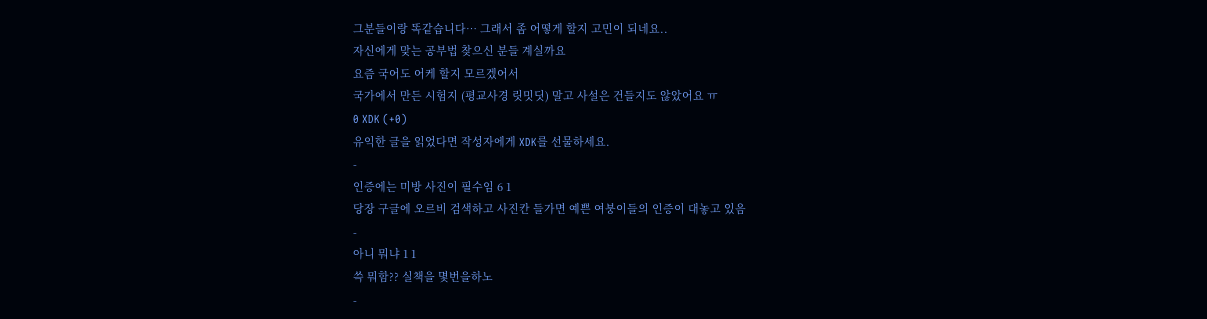그분들이랑 똑같습니다… 그래서 좀 어떻게 할지 고민이 되네요..
자신에게 맞는 공부법 찾으신 분들 계실까요
요즘 국어도 어케 할지 모르겠어서
국가에서 만든 시험지 (평교사경 릿밋딧) 말고 사설은 건들지도 않았어요 ㅠ
0 XDK (+0)
유익한 글을 읽었다면 작성자에게 XDK를 선물하세요.
-
인증에는 미방 사진이 필수임 6 1
당장 구글에 오르비 검색하고 사진칸 들가면 예쁜 여붕이들의 인증이 대놓고 있음
-
아니 뭐냐 1 1
쓱 뭐함?? 실책을 몇번을하노
-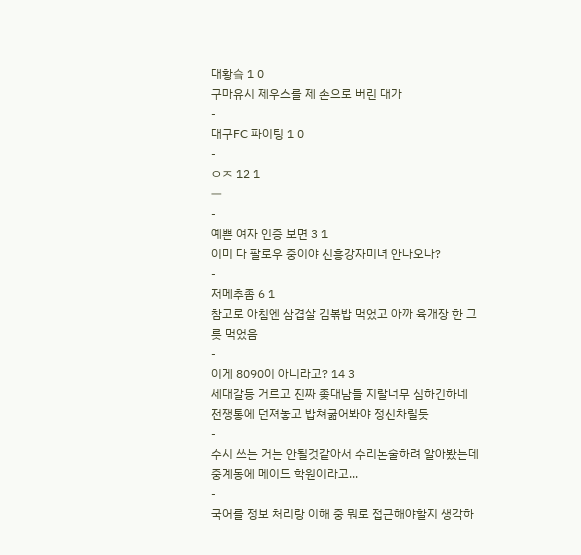대황슼 1 0
구마유시 제우스를 제 손으로 버린 대가
-
대구FC 파이팅 1 0
-
ㅇㅈ 12 1
ㅡ
-
예쁜 여자 인증 보면 3 1
이미 다 팔로우 중이야 신흥강자미녀 안나오나?
-
저메추좀 6 1
참고로 아침엔 삼겹살 김볶밥 먹었고 아까 육개장 한 그릇 먹었음
-
이게 8090이 아니라고? 14 3
세대갈등 거르고 진짜 좆대남들 지랄너무 심하긴하네 전쟁통에 던져놓고 밥쳐굶어봐야 정신차릴듯
-
수시 쓰는 거는 안될것같아서 수리논술하려 알아봤는데 중계동에 메이드 학원이라고...
-
국어를 정보 처리랑 이해 중 뭐로 접근해야할지 생각하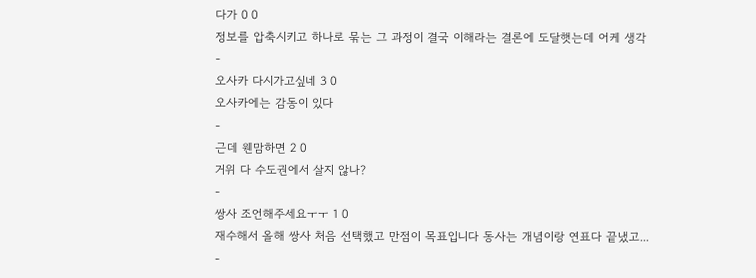다가 0 0
정보를 압축시키고 하나로 묶는 그 과정이 결국 이해라는 결론에 도달햇는데 어케 생각
-
오사카 다시가고싶네 3 0
오사카에는 감동이 있다
-
근데 웬맘하면 2 0
거위 다 수도권에서 살지 않나?
-
쌍사 조언해주세요ㅜㅜ 1 0
재수해서 올해 쌍사 처음 선택했고 만점이 목표입니다 동사는 개념이랑 연표다 끝냈고...
-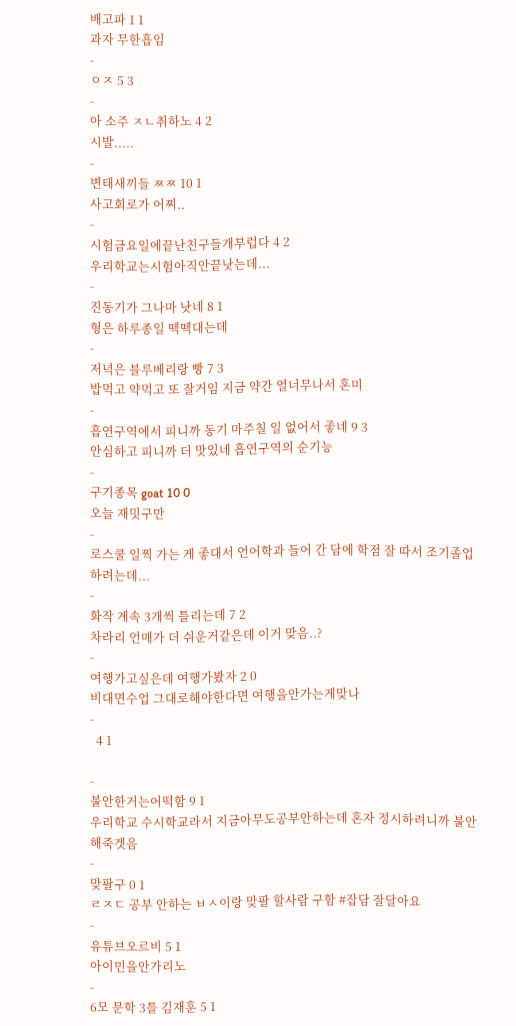배고파 1 1
과자 무한흡임
-
ㅇㅈ 5 3
-
아 소주 ㅈㄴ취하노 4 2
시발.....
-
변태새끼들 ㅉㅉ 10 1
사고회로가 어찌..
-
시험금요일에끝난친구들개부럽다 4 2
우리학교는시험아직안끝낫는데...
-
진동기가 그나마 낫네 8 1
형은 하루종일 떽떽대는데
-
저녁은 블루베리랑 빵 7 3
밥먹고 약먹고 또 잘거임 지금 약간 열너무나서 혼미
-
흡연구역에서 피니까 동기 마주칠 일 없어서 좋네 9 3
안심하고 피니까 더 맛있네 흡연구역의 순기능
-
구기종목 goat 10 0
오늘 재밋구만
-
로스쿨 일찍 가는 게 좋대서 언어학과 들어 간 담에 학점 잘 따서 조기졸업 하려는데...
-
화작 계속 3개씩 틀리는데 7 2
차라리 언매가 더 쉬운거같은데 이거 맞음..?
-
여행가고싶은데 여행가봤자 2 0
비대면수업 그대로해야한다면 여행을안가는게맞나
-
  4 1

-
불안한거는어떡함 9 1
우리학교 수시학교라서 지금아무도공부안하는데 혼자 정시하려니까 불안해죽겟음
-
맞팔구 0 1
ㄹㅈㄷ 공부 안하는 ㅂㅅ이랑 맞팔 할사람 구함 #잡담 잘달아요
-
유튜브오르비 5 1
아이민을안가리노
-
6모 문학 3틀 김재훈 5 1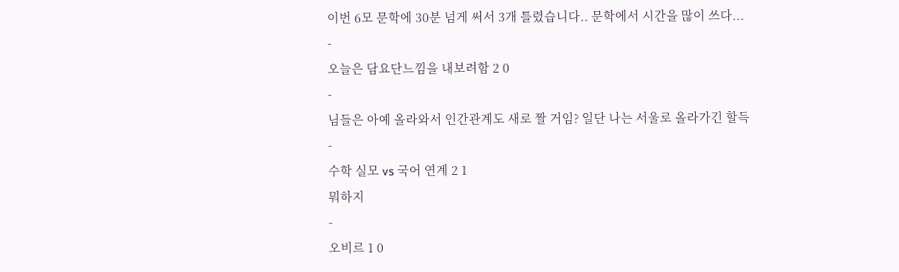이번 6모 문학에 30분 넘게 써서 3개 틀렸습니다.. 문학에서 시간을 많이 쓰다...
-
오늘은 담요단느낌을 내보려함 2 0
-
님들은 아예 올라와서 인간관계도 새로 짤 거임? 일단 나는 서울로 올라가긴 할득
-
수학 실모 vs 국어 연계 2 1
뭐하지
-
오비르 1 0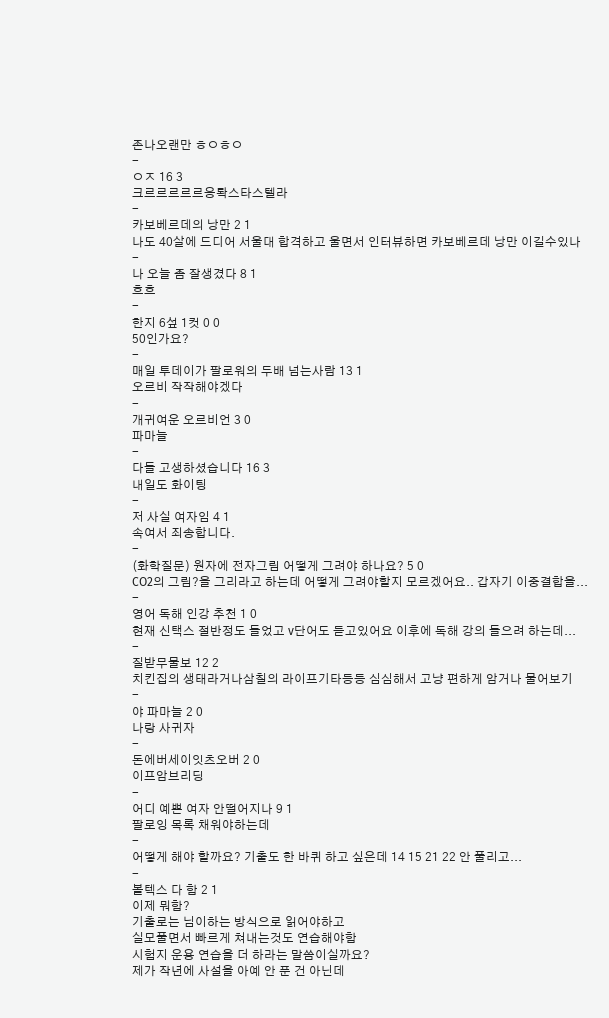존나오랜만 ㅎㅇㅎㅇ
-
ㅇㅈ 16 3
크르르르르르응롹스타스텔라
-
카보베르데의 낭만 2 1
나도 40살에 드디어 서울대 합격하고 울면서 인터뷰하면 카보베르데 낭만 이길수있나
-
나 오늘 좀 잘생겼다 8 1
흐흐
-
한지 6섶 1컷 0 0
50인가요?
-
매일 투데이가 팔로워의 두배 넘는사람 13 1
오르비 작작해야겠다
-
개귀여운 오르비언 3 0
파마늘
-
다들 고생하셨습니다 16 3
내일도 화이팅
-
저 사실 여자임 4 1
속여서 죄송합니다.
-
(화학질문) 원자에 전자그림 어떻게 그려야 하나요? 5 0
CO2의 그림?을 그리라고 하는데 어떻게 그려야할지 모르겠어요.. 갑자기 이중결합을...
-
영어 독해 인강 추천 1 0
현재 신택스 절반정도 들었고 v단어도 듣고있어요 이후에 독해 강의 들으려 하는데...
-
질받무물보 12 2
치킨집의 생태라거나삼칠의 라이프기타등등 심심해서 고냥 편하게 암거나 물어보기
-
야 파마늘 2 0
나랑 사귀자
-
돈에버세이잇츠오버 2 0
이프암브리딩
-
어디 예쁜 여자 안떨어지나 9 1
팔로잉 목록 채워야하는데
-
어떻게 해야 할까요? 기출도 한 바퀴 하고 싶은데 14 15 21 22 안 풀리고...
-
볼텍스 다 함 2 1
이제 뭐함?
기출로는 님이하는 방식으로 읽어야하고
실모풀면서 빠르게 쳐내는것도 연습해야함
시험지 운용 연습을 더 하라는 말씀이실까요?
제가 작년에 사설을 아예 안 푼 건 아닌데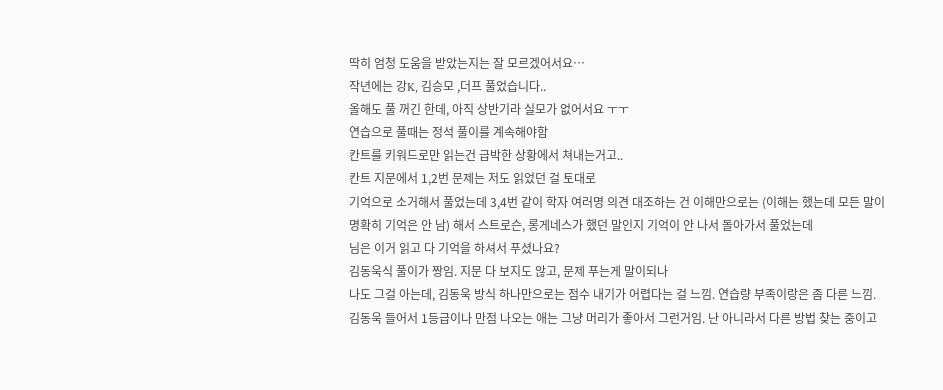딱히 엄청 도움을 받았는지는 잘 모르겠어서요…
작년에는 강K, 김승모 ,더프 풀었습니다..
올해도 풀 꺼긴 한데, 아직 상반기라 실모가 없어서요 ㅜㅜ
연습으로 풀때는 정석 풀이를 계속해야함
칸트를 키워드로만 읽는건 급박한 상황에서 쳐내는거고..
칸트 지문에서 1,2번 문제는 저도 읽었던 걸 토대로
기억으로 소거해서 풀었는데 3,4번 같이 학자 여러명 의견 대조하는 건 이해만으로는 (이해는 했는데 모든 말이 명확히 기억은 안 남) 해서 스트로슨, 롱게네스가 했던 말인지 기억이 안 나서 돌아가서 풀었는데
님은 이거 읽고 다 기억을 하셔서 푸셨나요?
김동욱식 풀이가 짱임. 지문 다 보지도 않고, 문제 푸는게 말이되나
나도 그걸 아는데, 김동욱 방식 하나만으로는 점수 내기가 어렵다는 걸 느낌. 연습량 부족이랑은 좀 다른 느낌. 김동욱 들어서 1등급이나 만점 나오는 애는 그냥 머리가 좋아서 그런거임. 난 아니라서 다른 방법 찾는 중이고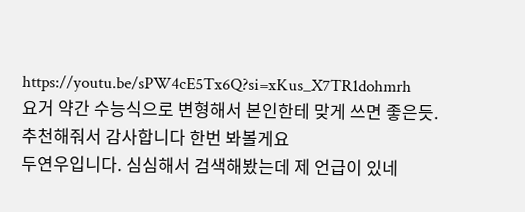https://youtu.be/sPW4cE5Tx6Q?si=xKus_X7TR1dohmrh
요거 약간 수능식으로 변형해서 본인한테 맞게 쓰면 좋은듯.
추천해줘서 감사합니다 한번 봐볼게요
두연우입니다. 심심해서 검색해봤는데 제 언급이 있네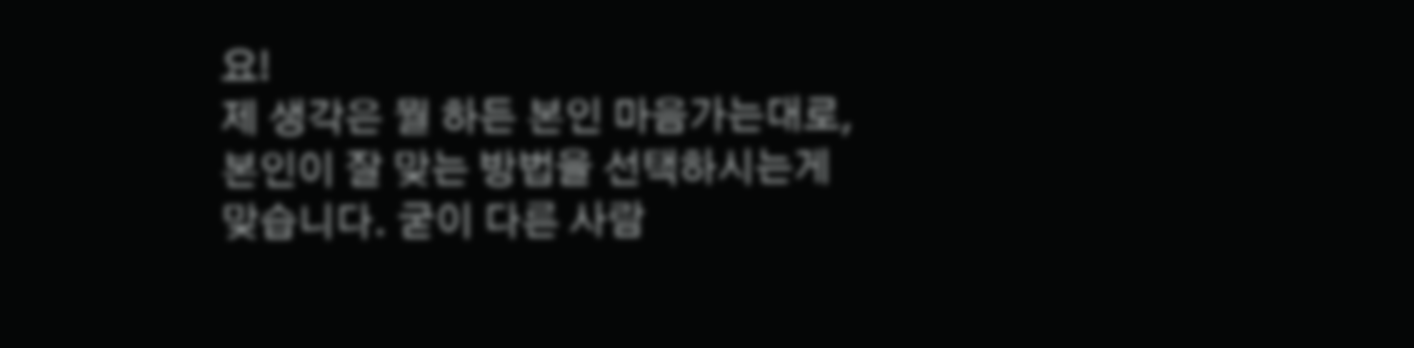요!
제 생각은 뭘 하든 본인 마음가는대로, 본인이 잘 맞는 방법을 선택하시는게 맞습니다. 굳이 다른 사람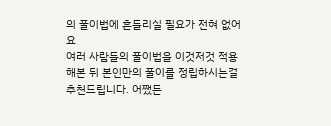의 풀이법에 흔들리실 필요가 전혀 없어요
여러 사람들의 풀이법을 이것저것 적용해본 뒤 본인만의 풀이를 정립하시는걸 추천드립니다. 어쨌든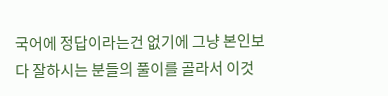국어에 정답이라는건 없기에 그냥 본인보다 잘하시는 분들의 풀이를 골라서 이것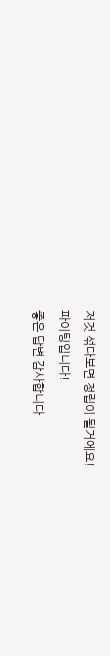저것 섞다보면 정립이 될거에요!
파이팅입니다!
좋은 답변 감사합니다